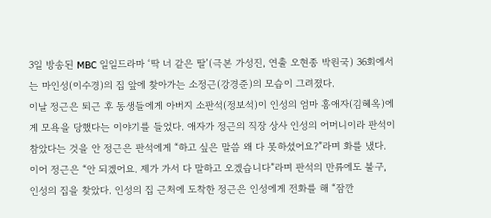3일 방송된 MBC 일일드라마 ‘딱 너 같은 딸’(극본 가성진, 연출 오현종 박원국) 36회에서는 마인성(이수경)의 집 앞에 찾아가는 소정근(강경준)의 모습이 그려졌다.
이날 정근은 퇴근 후 동생들에게 아버지 소판석(정보석)이 인성의 엄마 홍애자(김혜옥)에게 모욕을 당했다는 이야기를 들었다. 애자가 정근의 직장 상사 인성의 어머니이라 판석이 참았다는 것을 안 정근은 판석에게 “하고 싶은 말씀 왜 다 못하셨어요?”라며 화를 냈다.
이어 정근은 “안 되겠어요. 제가 가서 다 말하고 오겠습니다”라며 판석의 만류에도 불구, 인성의 집을 찾았다. 인성의 집 근처에 도착한 정근은 인성에게 전화를 해 “잠깐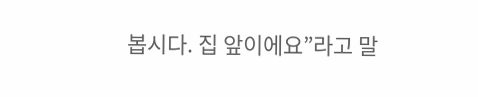봅시다. 집 앞이에요”라고 말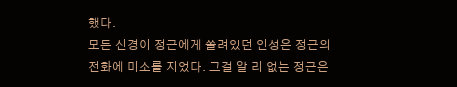했다.
모든 신경이 정근에게 쏠려있던 인성은 정근의 전화에 미소를 지었다. 그걸 알 리 없는 정근은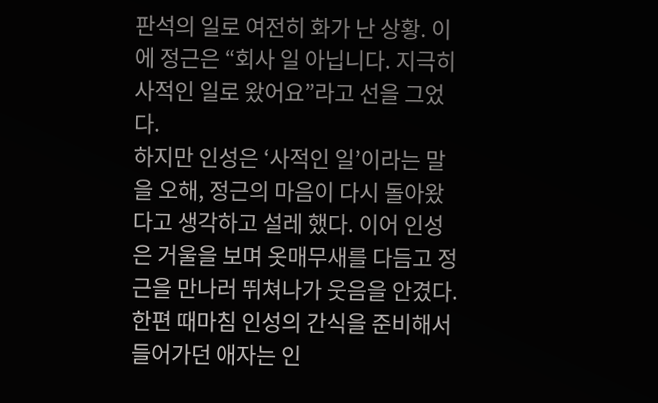판석의 일로 여전히 화가 난 상황. 이에 정근은 “회사 일 아닙니다. 지극히 사적인 일로 왔어요”라고 선을 그었다.
하지만 인성은 ‘사적인 일’이라는 말을 오해, 정근의 마음이 다시 돌아왔다고 생각하고 설레 했다. 이어 인성은 거울을 보며 옷매무새를 다듬고 정근을 만나러 뛰쳐나가 웃음을 안겼다.
한편 때마침 인성의 간식을 준비해서 들어가던 애자는 인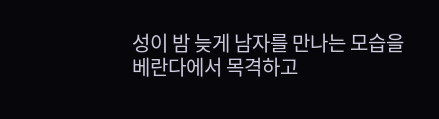성이 밤 늦게 남자를 만나는 모습을 베란다에서 목격하고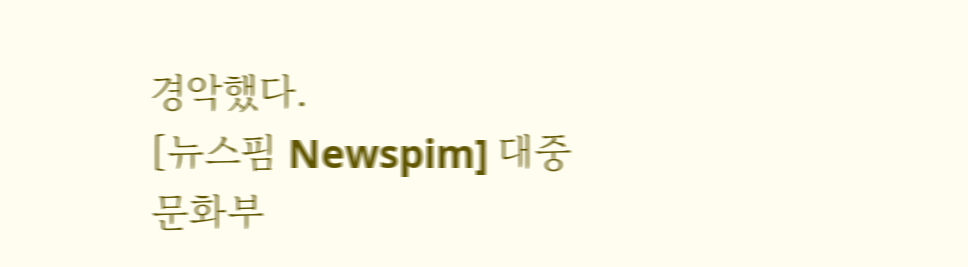경악했다.
[뉴스핌 Newspim] 대중문화부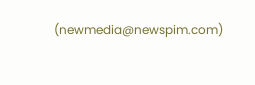(newmedia@newspim.com)